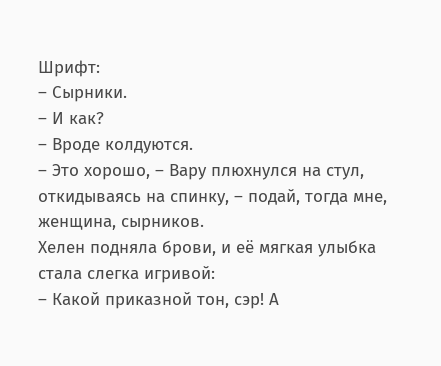Шрифт:
– Сырники.
– И как?
– Вроде колдуются.
– Это хорошо, – Вару плюхнулся на стул, откидываясь на спинку, – подай, тогда мне, женщина, сырников.
Хелен подняла брови, и её мягкая улыбка стала слегка игривой:
– Какой приказной тон, сэр! А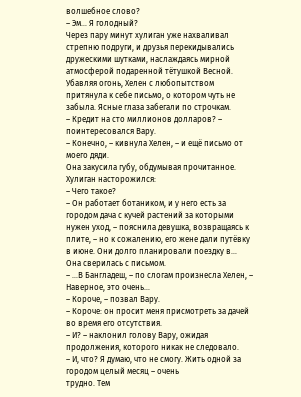волшебное слово?
– Эм… Я голодный?
Через пару минут хулиган уже нахваливал стрепню подруги, и друзья перекидывались дружескими шутками, наслаждаясь мирной атмосферой подаренной тётушкой Весной. Убавляя огонь, Хелен с любопытством притянула к себе письмо, о котором чуть не забыла. Ясные глаза забегали по строчкам.
– Кредит на сто миллионов долларов? – поинтересовался Вару.
– Конечно, – кивнула Хелен, – и ещё письмо от моего дяди.
Она закусила губу, обдумывая прочитанное. Хулиган насторожился:
– Чего такое?
– Он работает ботаником, и у него есть за городом дача с кучей растений за которыми нужен уход, – пояснила девушка, возвращаясь к плите, – но к сожалению, его жене дали путёвку в июне. Они долго планировали поездку в…
Она сверилась с письмом.
– …В Бангладеш, – по слогам произнесла Хелен, – Наверное, это очень…
– Короче, – позвал Вару.
– Короче: он просит меня присмотреть за дачей во время его отсутствия.
– И? – наклонил голову Вару, ожидая продолжения, которого никак не следовало.
– И, что? Я думаю, что не смогу. Жить одной за городом целый месяц – очень
трудно. Тем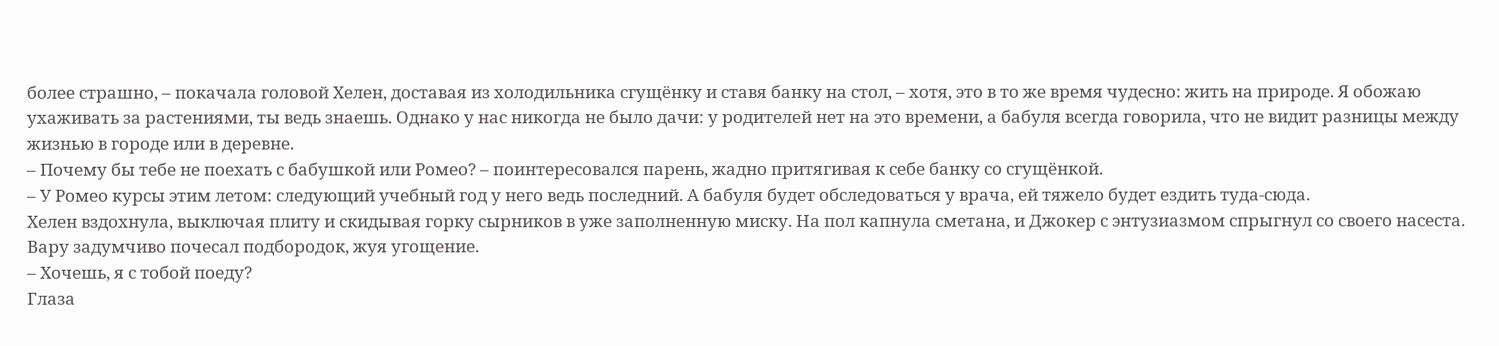более страшно, – покачала головой Хелен, доставая из холодильника сгущёнку и ставя банку на стол, – хотя, это в то же время чудесно: жить на природе. Я обожаю ухаживать за растениями, ты ведь знаешь. Однако у нас никогда не было дачи: у родителей нет на это времени, а бабуля всегда говорила, что не видит разницы между жизнью в городе или в деревне.
– Почему бы тебе не поехать с бабушкой или Ромео? – поинтересовался парень, жадно притягивая к себе банку со сгущёнкой.
– У Ромео курсы этим летом: следующий учебный год у него ведь последний. А бабуля будет обследоваться у врача, ей тяжело будет ездить туда-сюда.
Хелен вздохнула, выключая плиту и скидывая горку сырников в уже заполненную миску. На пол капнула сметана, и Джокер с энтузиазмом спрыгнул со своего насеста. Вару задумчиво почесал подбородок, жуя угощение.
– Хочешь, я с тобой поеду?
Глаза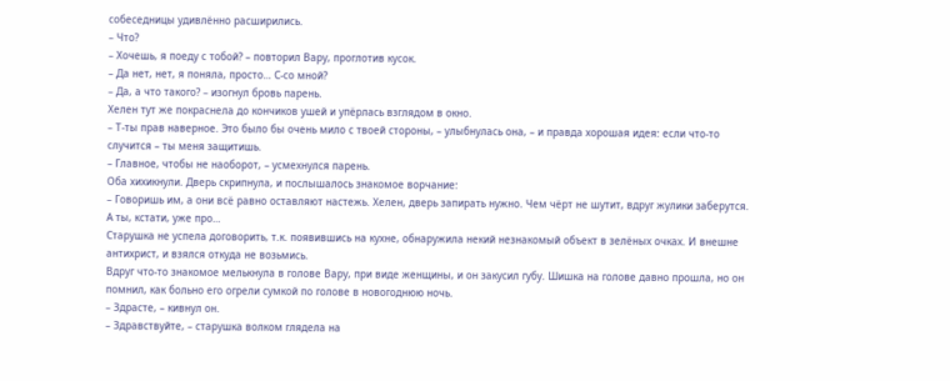собеседницы удивлённо расширились.
– Что?
– Хочешь, я поеду с тобой? – повторил Вару, проглотив кусок.
– Да нет, нет, я поняла, просто… С-со мной?
– Да, а что такого? – изогнул бровь парень.
Хелен тут же покраснела до кончиков ушей и упёрлась взглядом в окно.
– Т-ты прав наверное. Это было бы очень мило с твоей стороны, – улыбнулась она, – и правда хорошая идея: если что-то случится – ты меня защитишь.
– Главное, чтобы не наоборот, – усмехнулся парень.
Оба хихикнули. Дверь скрипнула, и послышалось знакомое ворчание:
– Говоришь им, а они всё равно оставляют настежь. Хелен, дверь запирать нужно. Чем чёрт не шутит, вдруг жулики заберутся. А ты, кстати, уже про…
Старушка не успела договорить, т.к. появившись на кухне, обнаружила некий незнакомый объект в зелёных очках. И внешне антихрист, и взялся откуда не возьмись.
Вдруг что-то знакомое мелькнула в голове Вару, при виде женщины, и он закусил губу. Шишка на голове давно прошла, но он помнил, как больно его огрели сумкой по голове в новогоднюю ночь.
– Здрасте, – кивнул он.
– Здравствуйте, – старушка волком глядела на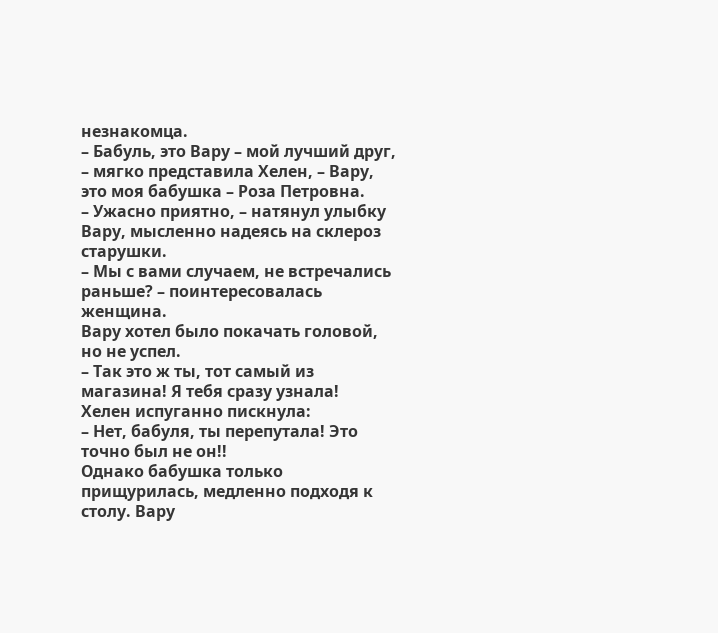незнакомца.
– Бабуль, это Вару – мой лучший друг, – мягко представила Хелен, – Вару, это моя бабушка – Роза Петровна.
– Ужасно приятно, – натянул улыбку Вару, мысленно надеясь на склероз старушки.
– Мы с вами случаем, не встречались раньше? – поинтересовалась женщина.
Вару хотел было покачать головой, но не успел.
– Так это ж ты, тот самый из магазина! Я тебя сразу узнала!
Хелен испуганно пискнула:
– Нет, бабуля, ты перепутала! Это точно был не он!!
Однако бабушка только прищурилась, медленно подходя к столу. Вару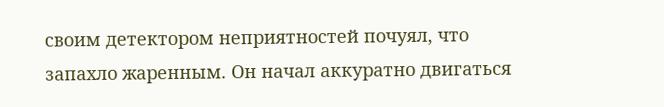своим детектором неприятностей почуял, что запахло жаренным. Он начал аккуратно двигаться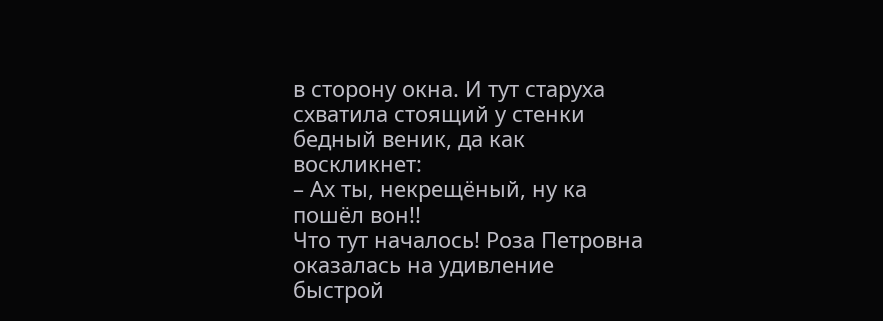в сторону окна. И тут старуха схватила стоящий у стенки бедный веник, да как воскликнет:
– Ах ты, некрещёный, ну ка пошёл вон!!
Что тут началось! Роза Петровна оказалась на удивление быстрой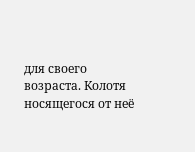для своего возраста. Колотя носящегося от неё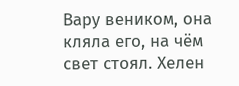Вару веником, она кляла его, на чём свет стоял. Хелен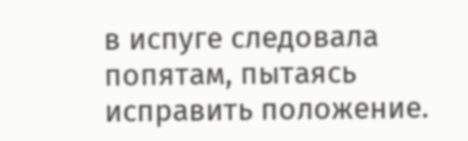в испуге следовала попятам, пытаясь исправить положение.